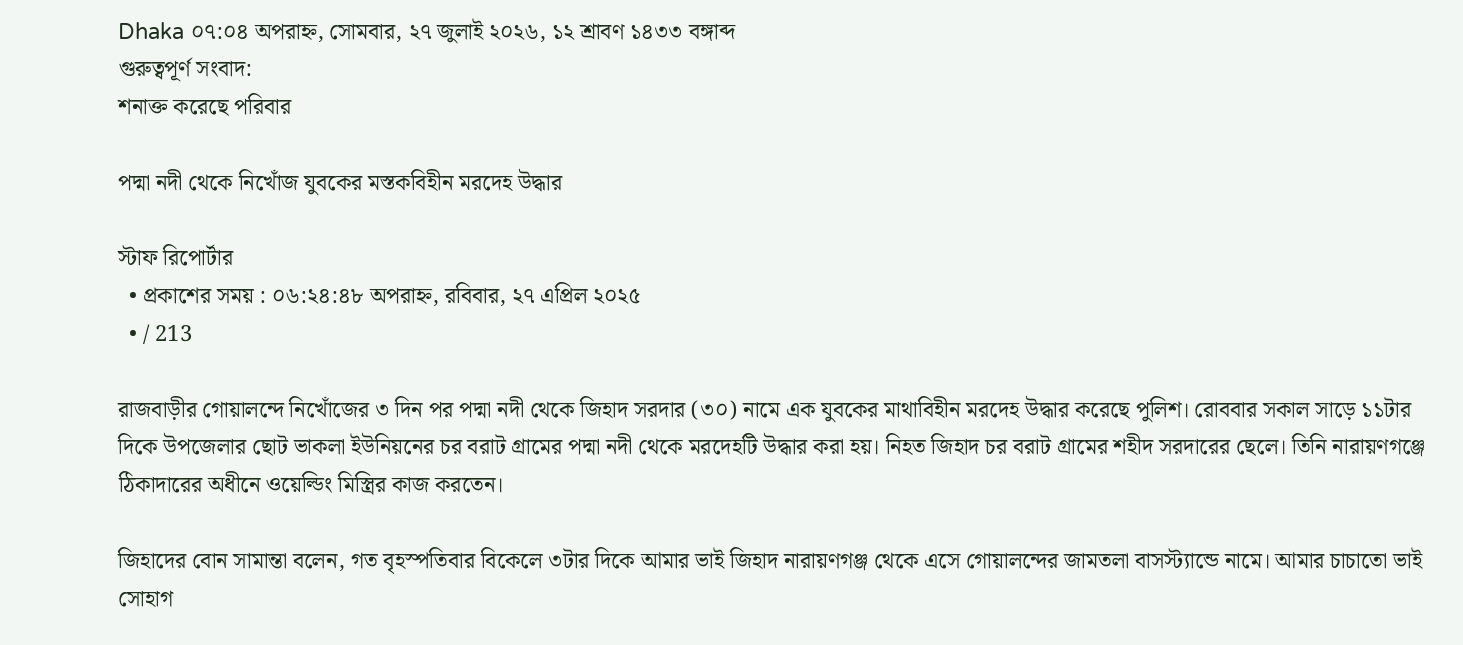Dhaka ০৭:০৪ অপরাহ্ন, সোমবার, ২৭ জুলাই ২০২৬, ১২ শ্রাবণ ১৪৩৩ বঙ্গাব্দ
গুরুত্বপূর্ণ সংবাদ:
শনাক্ত করেছে পরিবার

পদ্মা নদী থেকে নিখোঁজ যুবকের মস্তকবিহীন মরদেহ উদ্ধার

স্টাফ রিপোর্টার
  • প্রকাশের সময় : ০৬:২৪:৪৮ অপরাহ্ন, রবিবার, ২৭ এপ্রিল ২০২৫
  • / 213

রাজবাড়ীর গোয়ালন্দে নিখোঁজের ৩ দিন পর পদ্মা নদী থেকে জিহাদ সরদার (৩০) নামে এক যুবকের মাথাবিহীন মরদেহ উদ্ধার করেছে পুলিশ। রোববার সকাল সাড়ে ১১টার দিকে উপজেলার ছোট ভাকলা ইউনিয়নের চর বরাট গ্রামের পদ্মা নদী থেকে মরদেহটি উদ্ধার করা হয়। নিহত জিহাদ চর বরাট গ্রামের শহীদ সরদারের ছেলে। তিনি নারায়ণগঞ্জে ঠিকাদারের অধীনে ওয়েল্ডিং মিস্ত্রির কাজ করতেন।

জিহাদের বোন সামান্তা বলেন, গত বৃহস্পতিবার বিকেলে ৩টার দিকে আমার ভাই জিহাদ নারায়ণগঞ্জ থেকে এসে গোয়ালন্দের জামতলা বাসস্ট্যান্ডে নামে। আমার চাচাতো ভাই সোহাগ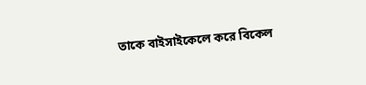তাকে বাইসাইকেলে করে বিকেল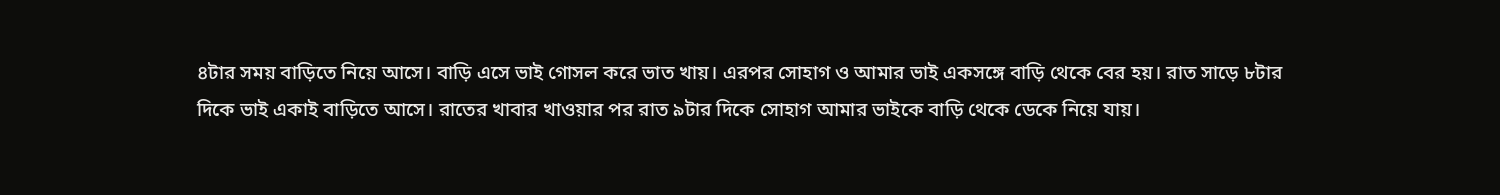৪টার সময় বাড়িতে নিয়ে আসে। বাড়ি এসে ভাই গোসল করে ভাত খায়। এরপর সোহাগ ও আমার ভাই একসঙ্গে বাড়ি থেকে বের হয়। রাত সাড়ে ৮টার দিকে ভাই একাই বাড়িতে আসে। রাতের খাবার খাওয়ার পর রাত ৯টার দিকে সোহাগ আমার ভাইকে বাড়ি থেকে ডেকে নিয়ে যায়।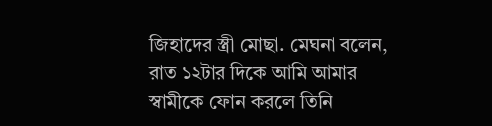জিহাদের স্ত্রী মোছা. মেঘনা বলেন, রাত ১২টার দিকে আমি আমার স্বামীকে ফোন করলে তিনি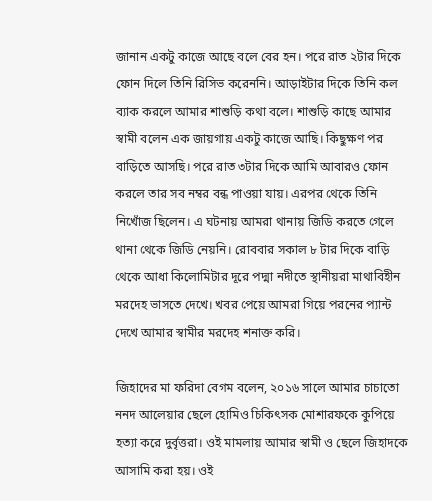জানান একটু কাজে আছে বলে বের হন। পরে রাত ২টার দিকে ফোন দিলে তিনি রিসিভ করেননি। আড়াইটার দিকে তিনি কল ব্যাক করলে আমার শাশুড়ি কথা বলে। শাশুড়ি কাছে আমার স্বামী বলেন এক জায়গায় একটু কাজে আছি। কিছুক্ষণ পর বাড়িতে আসছি। পরে রাত ৩টার দিকে আমি আবারও ফোন করলে তার সব নম্বর বন্ধ পাওয়া যায়। এরপর থেকে তিনি নিখোঁজ ছিলেন। এ ঘটনায় আমরা থানায় জিডি করতে গেলে থানা থেকে জিডি নেয়নি। রোববার সকাল ৮ টার দিকে বাড়ি থেকে আধা কিলোমিটার দূরে পদ্মা নদীতে স্থানীয়রা মাথাবিহীন মরদেহ ভাসতে দেখে। খবর পেয়ে আমরা গিয়ে পরনের প্যান্ট দেখে আমার স্বামীর মরদেহ শনাক্ত করি।

জিহাদের মা ফরিদা বেগম বলেন, ২০১৬ সালে আমার চাচাতো ননদ আলেয়ার ছেলে হোমিও চিকিৎসক মোশারফকে কুপিয়ে হত্যা করে দুর্বৃত্তরা। ওই মামলায় আমার স্বামী ও ছেলে জিহাদকে আসামি করা হয়। ওই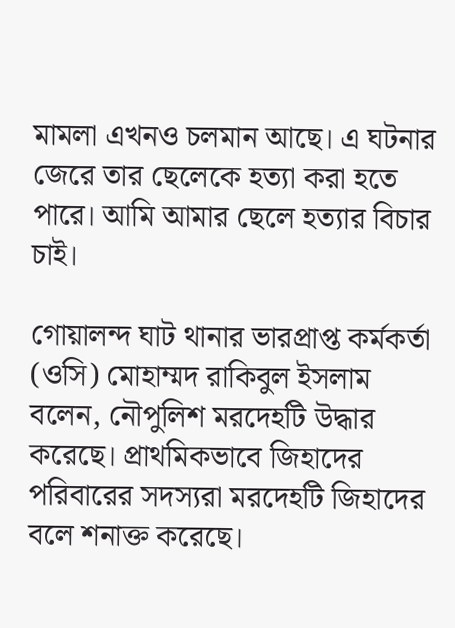মামলা এখনও চলমান আছে। এ ঘটনার জেরে তার ছেলেকে হত্যা করা হতে পারে। আমি আমার ছেলে হত্যার বিচার চাই।

গোয়ালন্দ ঘাট থানার ভারপ্রাপ্ত কর্মকর্তা (ওসি) মোহাম্মদ রাকিবুল ইসলাম বলেন, নৌপুলিশ মরদেহটি উদ্ধার করেছে। প্রাথমিকভাবে জিহাদের পরিবারের সদস্যরা মরদেহটি জিহাদের বলে শনাক্ত করেছে।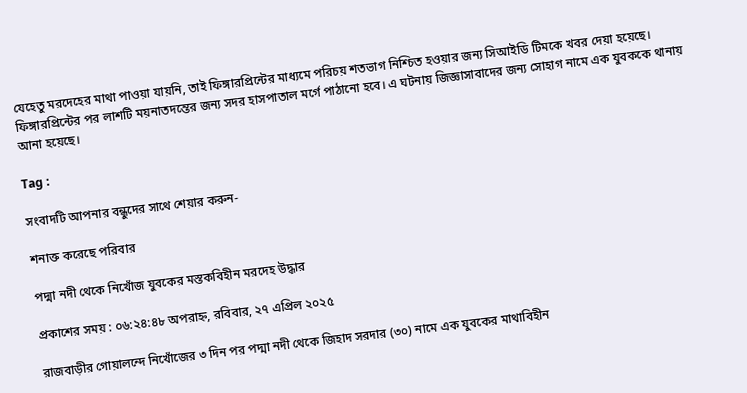যেহেতু মরদেহের মাথা পাওয়া যায়নি, তাই ফিঙ্গারপ্রিন্টের মাধ্যমে পরিচয় শতভাগ নিশ্চিত হওয়ার জন্য সিআইডি টিমকে খবর দেয়া হয়েছে। ফিঙ্গারপ্রিন্টের পর লাশটি ময়নাতদন্তের জন্য সদর হাসপাতাল মর্গে পাঠানো হবে। এ ঘটনায় জিজ্ঞাসাবাদের জন্য সোহাগ নামে এক যুবককে থানায় আনা হয়েছে।

Tag :

সংবাদটি আপনার বন্ধুদের সাথে শেয়ার করুন-

শনাক্ত করেছে পরিবার

পদ্মা নদী থেকে নিখোঁজ যুবকের মস্তকবিহীন মরদেহ উদ্ধার

প্রকাশের সময় : ০৬:২৪:৪৮ অপরাহ্ন, রবিবার, ২৭ এপ্রিল ২০২৫

রাজবাড়ীর গোয়ালন্দে নিখোঁজের ৩ দিন পর পদ্মা নদী থেকে জিহাদ সরদার (৩০) নামে এক যুবকের মাথাবিহীন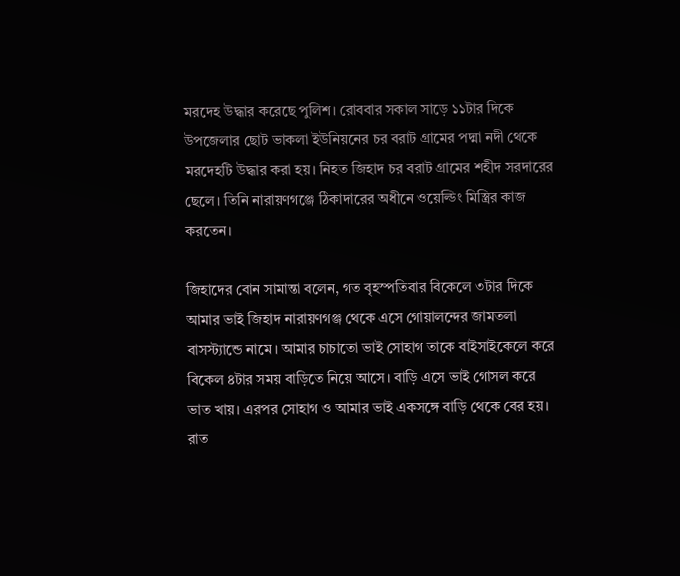মরদেহ উদ্ধার করেছে পুলিশ। রোববার সকাল সাড়ে ১১টার দিকে উপজেলার ছোট ভাকলা ইউনিয়নের চর বরাট গ্রামের পদ্মা নদী থেকে মরদেহটি উদ্ধার করা হয়। নিহত জিহাদ চর বরাট গ্রামের শহীদ সরদারের ছেলে। তিনি নারায়ণগঞ্জে ঠিকাদারের অধীনে ওয়েল্ডিং মিস্ত্রির কাজ করতেন।

জিহাদের বোন সামান্তা বলেন, গত বৃহস্পতিবার বিকেলে ৩টার দিকে আমার ভাই জিহাদ নারায়ণগঞ্জ থেকে এসে গোয়ালন্দের জামতলা বাসস্ট্যান্ডে নামে। আমার চাচাতো ভাই সোহাগ তাকে বাইসাইকেলে করে বিকেল ৪টার সময় বাড়িতে নিয়ে আসে। বাড়ি এসে ভাই গোসল করে ভাত খায়। এরপর সোহাগ ও আমার ভাই একসঙ্গে বাড়ি থেকে বের হয়। রাত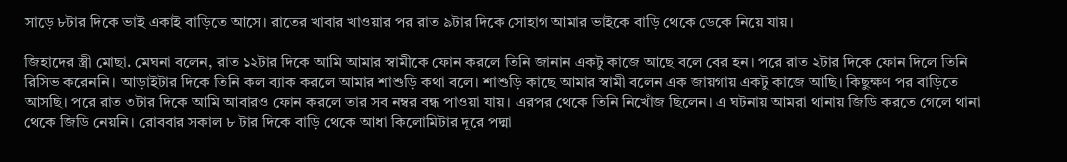সাড়ে ৮টার দিকে ভাই একাই বাড়িতে আসে। রাতের খাবার খাওয়ার পর রাত ৯টার দিকে সোহাগ আমার ভাইকে বাড়ি থেকে ডেকে নিয়ে যায়।

জিহাদের স্ত্রী মোছা. মেঘনা বলেন, রাত ১২টার দিকে আমি আমার স্বামীকে ফোন করলে তিনি জানান একটু কাজে আছে বলে বের হন। পরে রাত ২টার দিকে ফোন দিলে তিনি রিসিভ করেননি। আড়াইটার দিকে তিনি কল ব্যাক করলে আমার শাশুড়ি কথা বলে। শাশুড়ি কাছে আমার স্বামী বলেন এক জায়গায় একটু কাজে আছি। কিছুক্ষণ পর বাড়িতে আসছি। পরে রাত ৩টার দিকে আমি আবারও ফোন করলে তার সব নম্বর বন্ধ পাওয়া যায়। এরপর থেকে তিনি নিখোঁজ ছিলেন। এ ঘটনায় আমরা থানায় জিডি করতে গেলে থানা থেকে জিডি নেয়নি। রোববার সকাল ৮ টার দিকে বাড়ি থেকে আধা কিলোমিটার দূরে পদ্মা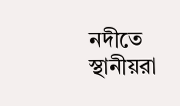নদীতে স্থানীয়রা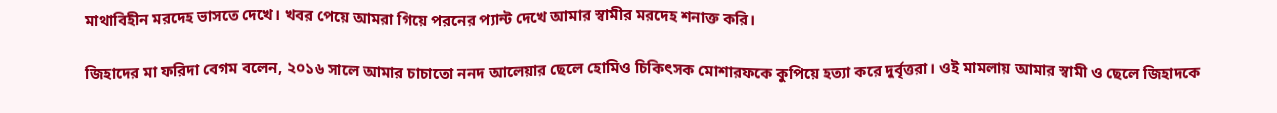মাথাবিহীন মরদেহ ভাসতে দেখে। খবর পেয়ে আমরা গিয়ে পরনের প্যান্ট দেখে আমার স্বামীর মরদেহ শনাক্ত করি।

জিহাদের মা ফরিদা বেগম বলেন, ২০১৬ সালে আমার চাচাতো ননদ আলেয়ার ছেলে হোমিও চিকিৎসক মোশারফকে কুপিয়ে হত্যা করে দুর্বৃত্তরা। ওই মামলায় আমার স্বামী ও ছেলে জিহাদকে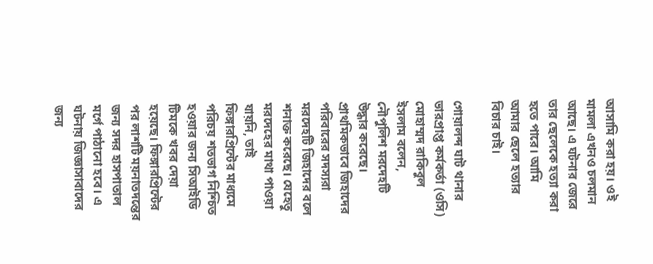আসামি করা হয়। ওই মামলা এখনও চলমান আছে। এ ঘটনার জেরে তার ছেলেকে হত্যা করা হতে পারে। আমি আমার ছেলে হত্যার বিচার চাই।

গোয়ালন্দ ঘাট থানার ভারপ্রাপ্ত কর্মকর্তা (ওসি) মোহাম্মদ রাকিবুল ইসলাম বলেন, নৌপুলিশ মরদেহটি উদ্ধার করেছে। প্রাথমিকভাবে জিহাদের পরিবারের সদস্যরা মরদেহটি জিহাদের বলে শনাক্ত করেছে। যেহেতু মরদেহের মাথা পাওয়া যায়নি, তাই ফিঙ্গারপ্রিন্টের মাধ্যমে পরিচয় শতভাগ নিশ্চিত হওয়ার জন্য সিআইডি টিমকে খবর দেয়া হয়েছে। ফিঙ্গারপ্রিন্টের পর লাশটি ময়নাতদন্তের জন্য সদর হাসপাতাল মর্গে পাঠানো হবে। এ ঘটনায় জিজ্ঞাসাবাদের জন্য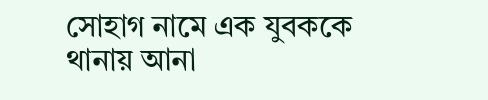সোহাগ নামে এক যুবককে থানায় আনা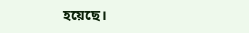হয়েছে।